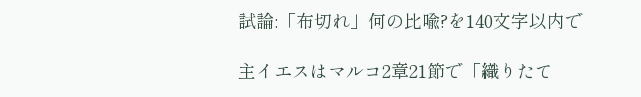試論:「布切れ」何の比喩?を140文字以内で

主イエスはマルコ2章21節で「織りたて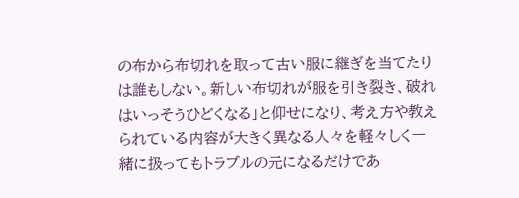の布から布切れを取って古い服に継ぎを当てたりは誰もしない。新しい布切れが服を引き裂き、破れはいっそうひどくなる」と仰せになり、考え方や教えられている内容が大きく異なる人々を軽々しく一緒に扱ってもトラブルの元になるだけであ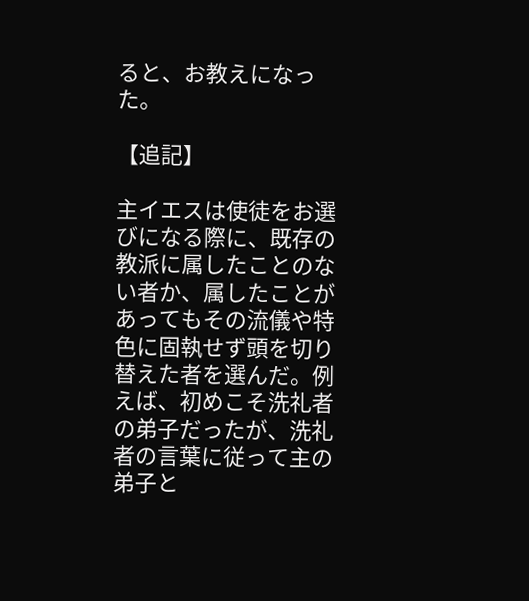ると、お教えになった。

【追記】

主イエスは使徒をお選びになる際に、既存の教派に属したことのない者か、属したことがあってもその流儀や特色に固執せず頭を切り替えた者を選んだ。例えば、初めこそ洗礼者の弟子だったが、洗礼者の言葉に従って主の弟子と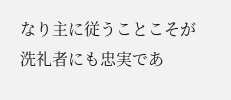なり主に従うことこそが洗礼者にも忠実であ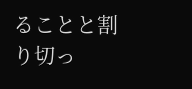ることと割り切っ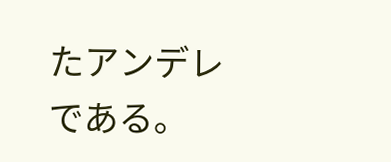たアンデレである。